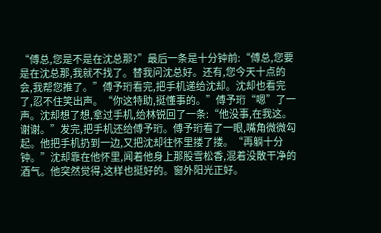“傅总,您是不是在沈总那?”最后一条是十分钟前:“傅总,您要是在沈总那,我就不找了。替我问沈总好。还有,您今天十点的会,我帮您推了。”傅予珩看完,把手机递给沈却。沈却也看完了,忍不住笑出声。“你这特助,挺懂事的。”傅予珩“嗯”了一声。沈却想了想,拿过手机,给林锐回了一条:“他没事,在我这。谢谢。”发完,把手机还给傅予珩。傅予珩看了一眼,嘴角微微勾起。他把手机扔到一边,又把沈却往怀里搂了搂。“再躺十分钟。”沈却靠在他怀里,闻着他身上那股雪松香,混着没散干净的酒气。他突然觉得,这样也挺好的。窗外阳光正好。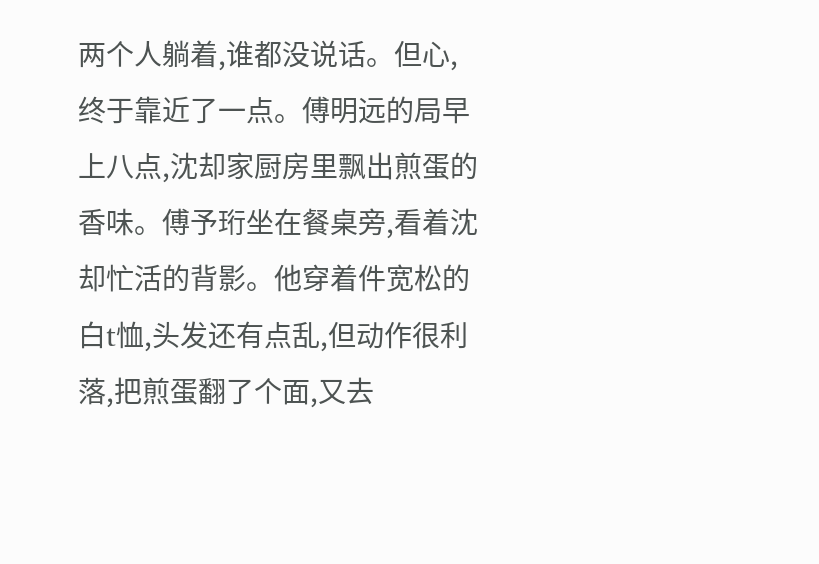两个人躺着,谁都没说话。但心,终于靠近了一点。傅明远的局早上八点,沈却家厨房里飘出煎蛋的香味。傅予珩坐在餐桌旁,看着沈却忙活的背影。他穿着件宽松的白t恤,头发还有点乱,但动作很利落,把煎蛋翻了个面,又去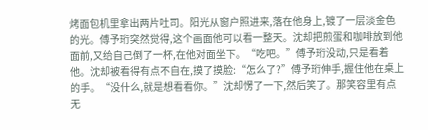烤面包机里拿出两片吐司。阳光从窗户照进来,落在他身上,镀了一层淡金色的光。傅予珩突然觉得,这个画面他可以看一整天。沈却把煎蛋和咖啡放到他面前,又给自己倒了一杯,在他对面坐下。“吃吧。”傅予珩没动,只是看着他。沈却被看得有点不自在,摸了摸脸:“怎么了?”傅予珩伸手,握住他在桌上的手。“没什么,就是想看看你。”沈却愣了一下,然后笑了。那笑容里有点无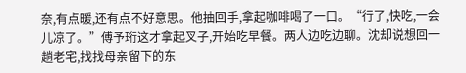奈,有点暖,还有点不好意思。他抽回手,拿起咖啡喝了一口。“行了,快吃,一会儿凉了。”傅予珩这才拿起叉子,开始吃早餐。两人边吃边聊。沈却说想回一趟老宅,找找母亲留下的东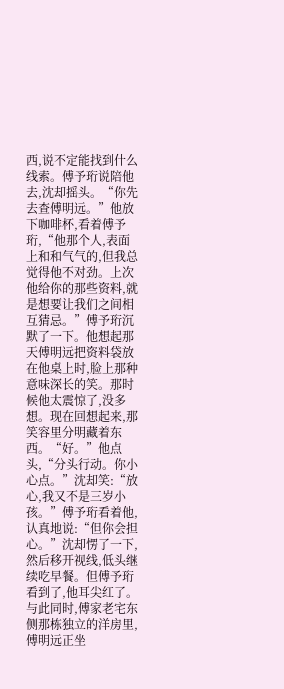西,说不定能找到什么线索。傅予珩说陪他去,沈却摇头。“你先去查傅明远。”他放下咖啡杯,看着傅予珩,“他那个人,表面上和和气气的,但我总觉得他不对劲。上次他给你的那些资料,就是想要让我们之间相互猜忌。”傅予珩沉默了一下。他想起那天傅明远把资料袋放在他桌上时,脸上那种意味深长的笑。那时候他太震惊了,没多想。现在回想起来,那笑容里分明藏着东西。“好。”他点头,“分头行动。你小心点。”沈却笑:“放心,我又不是三岁小孩。”傅予珩看着他,认真地说:“但你会担心。”沈却愣了一下,然后移开视线,低头继续吃早餐。但傅予珩看到了,他耳尖红了。与此同时,傅家老宅东侧那栋独立的洋房里,傅明远正坐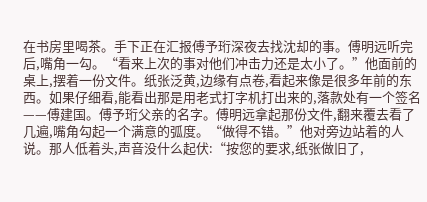在书房里喝茶。手下正在汇报傅予珩深夜去找沈却的事。傅明远听完后,嘴角一勾。“看来上次的事对他们冲击力还是太小了。”他面前的桌上,摆着一份文件。纸张泛黄,边缘有点卷,看起来像是很多年前的东西。如果仔细看,能看出那是用老式打字机打出来的,落款处有一个签名——傅建国。傅予珩父亲的名字。傅明远拿起那份文件,翻来覆去看了几遍,嘴角勾起一个满意的弧度。“做得不错。”他对旁边站着的人说。那人低着头,声音没什么起伏:“按您的要求,纸张做旧了,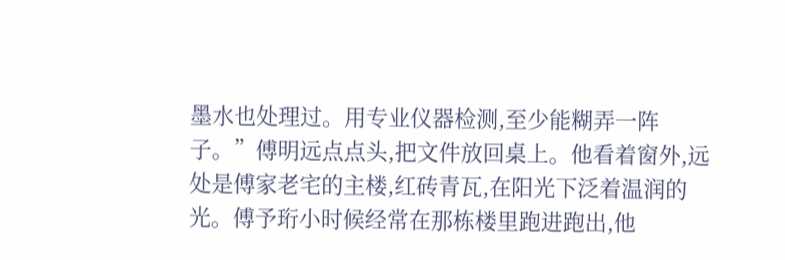墨水也处理过。用专业仪器检测,至少能糊弄一阵子。”傅明远点点头,把文件放回桌上。他看着窗外,远处是傅家老宅的主楼,红砖青瓦,在阳光下泛着温润的光。傅予珩小时候经常在那栋楼里跑进跑出,他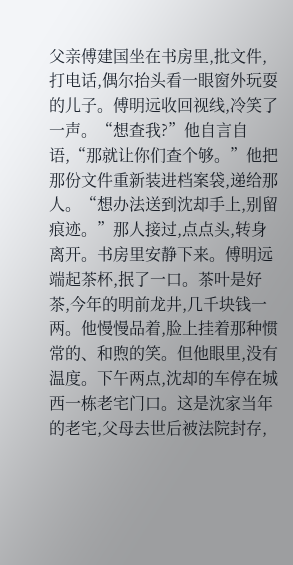父亲傅建国坐在书房里,批文件,打电话,偶尔抬头看一眼窗外玩耍的儿子。傅明远收回视线,冷笑了一声。“想查我?”他自言自语,“那就让你们查个够。”他把那份文件重新装进档案袋,递给那人。“想办法送到沈却手上,别留痕迹。”那人接过,点点头,转身离开。书房里安静下来。傅明远端起茶杯,抿了一口。茶叶是好茶,今年的明前龙井,几千块钱一两。他慢慢品着,脸上挂着那种惯常的、和煦的笑。但他眼里,没有温度。下午两点,沈却的车停在城西一栋老宅门口。这是沈家当年的老宅,父母去世后被法院封存,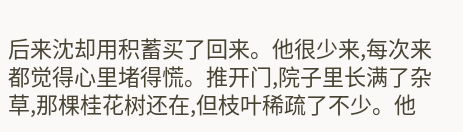后来沈却用积蓄买了回来。他很少来,每次来都觉得心里堵得慌。推开门,院子里长满了杂草,那棵桂花树还在,但枝叶稀疏了不少。他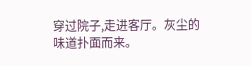穿过院子,走进客厅。灰尘的味道扑面而来。